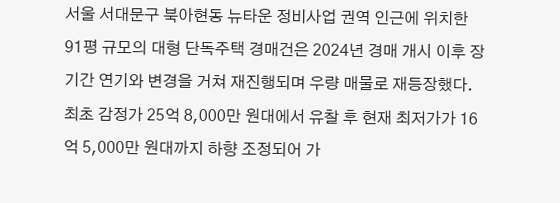서울 서대문구 북아현동 뉴타운 정비사업 권역 인근에 위치한 91평 규모의 대형 단독주택 경매건은 2024년 경매 개시 이후 장기간 연기와 변경을 거쳐 재진행되며 우량 매물로 재등장했다. 최초 감정가 25억 8,000만 원대에서 유찰 후 현재 최저가가 16억 5,000만 원대까지 하향 조정되어 가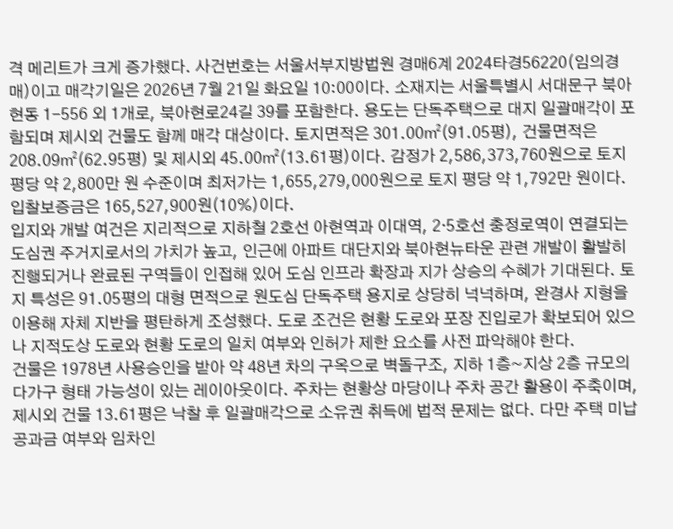격 메리트가 크게 증가했다. 사건번호는 서울서부지방법원 경매6계 2024타경56220(임의경매)이고 매각기일은 2026년 7월 21일 화요일 10:00이다. 소재지는 서울특별시 서대문구 북아현동 1-556 외 1개로, 북아현로24길 39를 포함한다. 용도는 단독주택으로 대지 일괄매각이 포함되며 제시외 건물도 함께 매각 대상이다. 토지면적은 301.00㎡(91.05평), 건물면적은 208.09㎡(62.95평) 및 제시외 45.00㎡(13.61평)이다. 감정가 2,586,373,760원으로 토지 평당 약 2,800만 원 수준이며 최저가는 1,655,279,000원으로 토지 평당 약 1,792만 원이다. 입찰보증금은 165,527,900원(10%)이다.
입지와 개발 여건은 지리적으로 지하철 2호선 아현역과 이대역, 2·5호선 충정로역이 연결되는 도심권 주거지로서의 가치가 높고, 인근에 아파트 대단지와 북아현뉴타운 관련 개발이 활발히 진행되거나 완료된 구역들이 인접해 있어 도심 인프라 확장과 지가 상승의 수혜가 기대된다. 토지 특성은 91.05평의 대형 면적으로 원도심 단독주택 용지로 상당히 넉넉하며, 완경사 지형을 이용해 자체 지반을 평탄하게 조성했다. 도로 조건은 현황 도로와 포장 진입로가 확보되어 있으나 지적도상 도로와 현황 도로의 일치 여부와 인허가 제한 요소를 사전 파악해야 한다.
건물은 1978년 사용승인을 받아 약 48년 차의 구옥으로 벽돌구조, 지하 1층~지상 2층 규모의 다가구 형태 가능성이 있는 레이아웃이다. 주차는 현황상 마당이나 주차 공간 활용이 주축이며, 제시외 건물 13.61평은 낙찰 후 일괄매각으로 소유권 취득에 법적 문제는 없다. 다만 주택 미납 공과금 여부와 임차인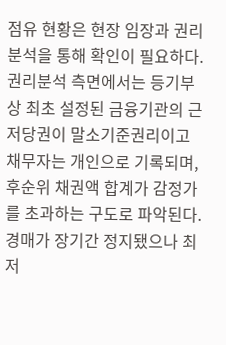점유 현황은 현장 임장과 권리분석을 통해 확인이 필요하다.
권리분석 측면에서는 등기부상 최초 설정된 금융기관의 근저당권이 말소기준권리이고 채무자는 개인으로 기록되며, 후순위 채권액 합계가 감정가를 초과하는 구도로 파악된다. 경매가 장기간 정지됐으나 최저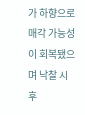가 하향으로 매각 가능성이 회복됐으며 낙찰 시 후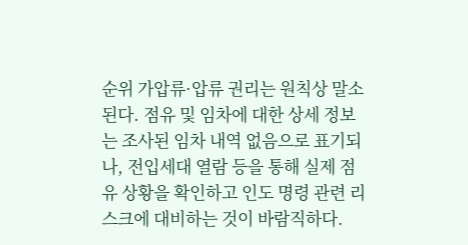순위 가압류·압류 권리는 원칙상 말소된다. 점유 및 임차에 대한 상세 정보는 조사된 임차 내역 없음으로 표기되나, 전입세대 열람 등을 통해 실제 점유 상황을 확인하고 인도 명령 관련 리스크에 대비하는 것이 바람직하다.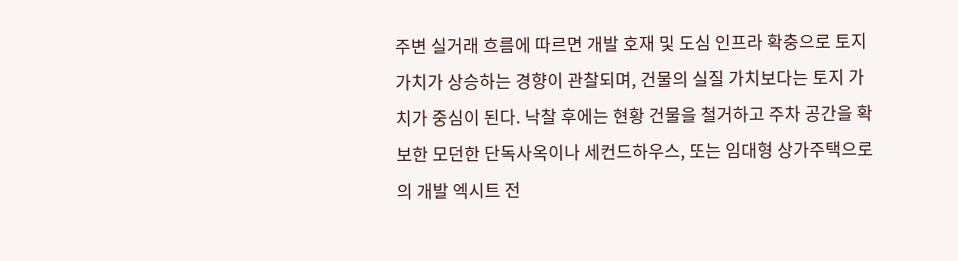주변 실거래 흐름에 따르면 개발 호재 및 도심 인프라 확충으로 토지 가치가 상승하는 경향이 관찰되며, 건물의 실질 가치보다는 토지 가치가 중심이 된다. 낙찰 후에는 현황 건물을 철거하고 주차 공간을 확보한 모던한 단독사옥이나 세컨드하우스, 또는 임대형 상가주택으로의 개발 엑시트 전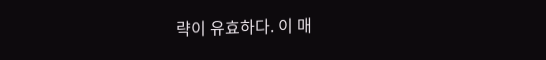략이 유효하다. 이 매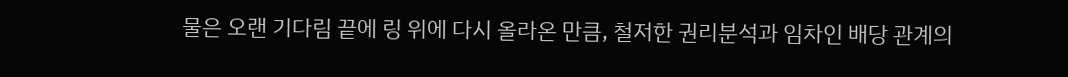물은 오랜 기다림 끝에 링 위에 다시 올라온 만큼, 철저한 권리분석과 임차인 배당 관계의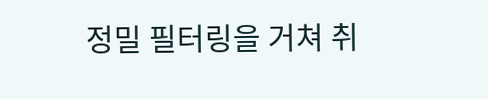정밀 필터링을 거쳐 취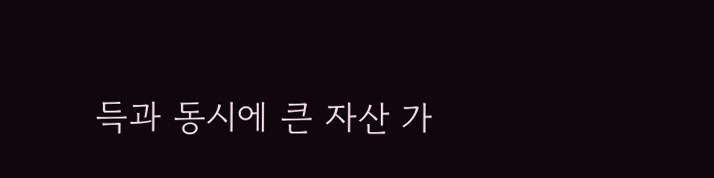득과 동시에 큰 자산 가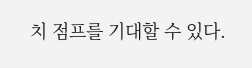치 점프를 기대할 수 있다.